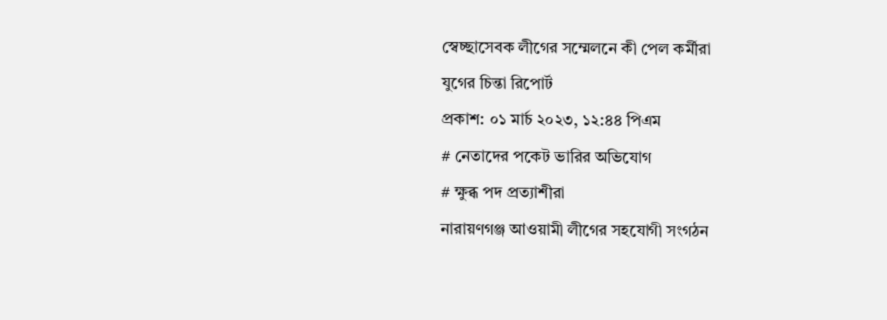স্বেচ্ছাসেবক লীগের সম্মেলনে কী পেল কর্মীরা
যুগের চিন্তা রিপোর্ট
প্রকাশ: ০১ মার্চ ২০২৩, ১২:৪৪ পিএম
# নেতাদের পকেট ভারির অভিযোগ
# ক্ষুব্ধ পদ প্রত্যাশীরা
নারায়ণগঞ্জ আওয়ামী লীগের সহযোগী সংগঠন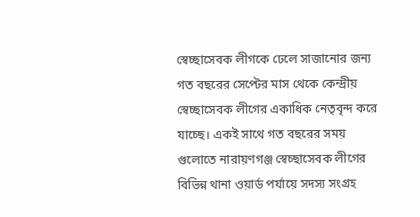স্বেচ্ছাসেবক লীগকে ঢেলে সাজানোর জন্য গত বছরের সেপ্টের মাস থেকে কেন্দ্রীয় স্বেচ্ছাসেবক লীগের একাধিক নেতৃবৃন্দ করে যাচ্ছে। একই সাথে গত বছরের সময় গুলোতে নারায়ণগঞ্জ স্বেচ্ছাসেবক লীগের বিভিন্ন থানা ওয়ার্ড পর্যায়ে সদস্য সংগ্রহ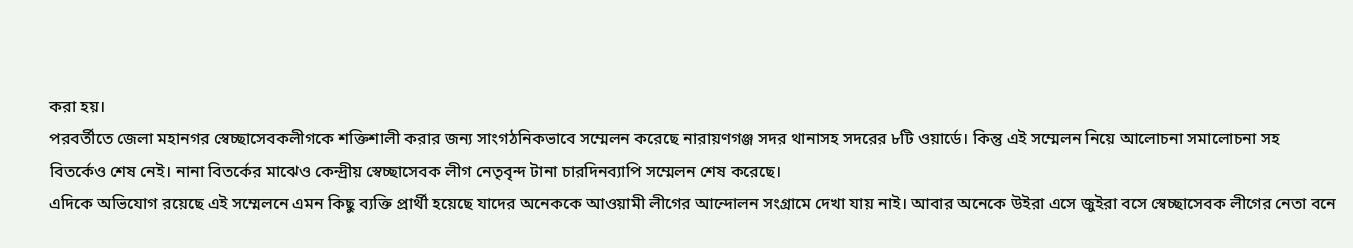করা হয়।
পরবর্তীতে জেলা মহানগর স্বেচ্ছাসেবকলীগকে শক্তিশালী করার জন্য সাংগঠনিকভাবে সম্মেলন করেছে নারায়ণগঞ্জ সদর থানাসহ সদরের ৮টি ওয়ার্ডে। কিন্তু এই সম্মেলন নিয়ে আলোচনা সমালোচনা সহ বিতর্কেও শেষ নেই। নানা বিতর্কের মাঝেও কেন্দ্রীয় স্বেচ্ছাসেবক লীগ নেতৃবৃন্দ টানা চারদিনব্যাপি সম্মেলন শেষ করেছে।
এদিকে অভিযোগ রয়েছে এই সম্মেলনে এমন কিছু ব্যক্তি প্রার্থী হয়েছে যাদের অনেককে আওয়ামী লীগের আন্দোলন সংগ্রামে দেখা যায় নাই। আবার অনেকে উইরা এসে জুইরা বসে স্বেচ্ছাসেবক লীগের নেতা বনে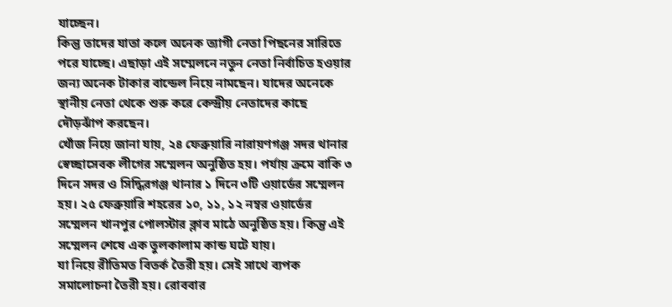যাচ্ছেন।
কিন্তু তাদের যাতা কলে অনেক ত্যাগী নেতা পিছনের সারিতে পরে যাচ্ছে। এছাড়া এই সম্মেলনে নতুন নেতা নির্বাচিত হওয়ার জন্য অনেক টাকার বান্ডেল নিয়ে নামছেন। যাদের অনেকে স্থানীয় নেতা থেকে শুরু করে কেন্দ্রীয় নেতাদের কাছে দৌড়ঝাঁপ করছেন।
খোঁজ নিয়ে জানা যায়, ২৪ ফেব্রুয়ারি নারায়ণগঞ্জ সদর থানার স্বেচ্ছাসেবক লীগের সম্মেলন অনুষ্ঠিত হয়। পর্যায় ক্রমে বাকি ৩ দিনে সদর ও সিদ্ধিরগঞ্জ থানার ১ দিনে ৩টি ওয়ার্ডের সম্মেলন হয়। ২৫ ফেব্রুয়ারি শহরের ১০, ১১, ১২ নম্বর ওয়ার্ডের সম্মেলন খানপুর পোলস্টার ক্লাব মাঠে অনুষ্ঠিত হয়। কিন্তু এই সম্মেলন শেষে এক তুলকালাম কান্ড ঘটে যায়।
যা নিয়ে রীতিমত বিতর্ক তৈরী হয়। সেই সাথে ব্যপক সমালোচনা তৈরী হয়। রোববার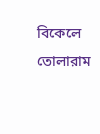বিকেলে তোলারাম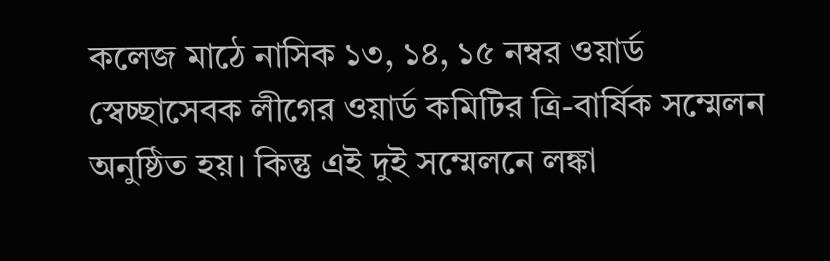কলেজ মাঠে নাসিক ১৩, ১৪, ১৫ নম্বর ওয়ার্ড স্বেচ্ছাসেবক লীগের ওয়ার্ড কমিটির ত্রি-বার্ষিক সম্মেলন অনুষ্ঠিত হয়। কিন্তু এই দুই সম্মেলনে লঙ্কা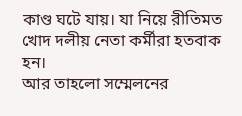কাণ্ড ঘটে যায়। যা নিয়ে রীতিমত খোদ দলীয় নেতা কর্মীরা হতবাক হন।
আর তাহলো সম্মেলনের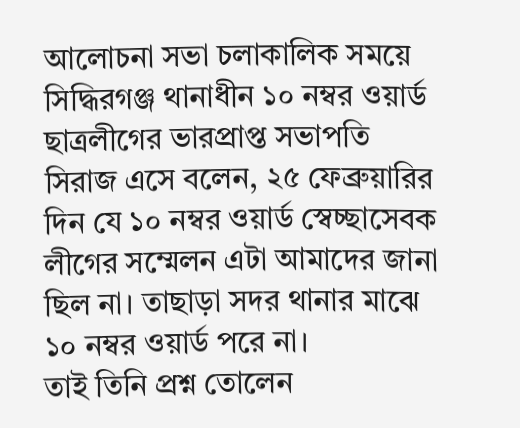আলোচনা সভা চলাকালিক সময়ে সিদ্ধিরগঞ্জ থানাধীন ১০ নম্বর ওয়ার্ড ছাত্রলীগের ভারপ্রাপ্ত সভাপতি সিরাজ এসে বলেন, ২৫ ফেব্রুয়ারির দিন যে ১০ নম্বর ওয়ার্ড স্বেচ্ছাসেবক লীগের সম্মেলন এটা আমাদের জানা ছিল না। তাছাড়া সদর থানার মাঝে ১০ নম্বর ওয়ার্ড পরে না।
তাই তিনি প্রশ্ন তোলেন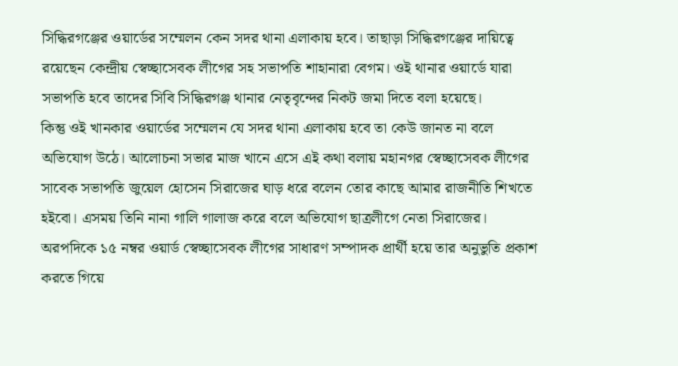সিদ্ধিরগঞ্জের ওয়ার্ডের সম্মেলন কেন সদর থানা এলাকায় হবে। তাছাড়া সিদ্ধিরগঞ্জের দায়িত্বে রয়েছেন কেন্দ্রীয় স্বেচ্ছাসেবক লীগের সহ সভাপতি শাহানারা বেগম। ওই থানার ওয়ার্ডে যারা সভাপতি হবে তাদের সিবি সিদ্ধিরগঞ্জ থানার নেতৃবৃন্দের নিকট জমা দিতে বলা হয়েছে।
কিন্তু ওই খানকার ওয়ার্ডের সম্মেলন যে সদর থানা এলাকায় হবে তা কেউ জানত না বলে অভিযোগ উঠে। আলোচনা সভার মাজ খানে এসে এই কথা বলায় মহানগর স্বেচ্ছাসেবক লীগের সাবেক সভাপতি জুয়েল হোসেন সিরাজের ঘাড় ধরে বলেন তোর কাছে আমার রাজনীতি শিখতে হইবো। এসময় তিনি নানা গালি গালাজ করে বলে অভিযোগ ছাত্রলীগে নেতা সিরাজের।
অরপদিকে ১৫ নম্বর ওয়ার্ড স্বেচ্ছাসেবক লীগের সাধারণ সম্পাদক প্রার্থী হয়ে তার অনুভুতি প্রকাশ করতে গিয়ে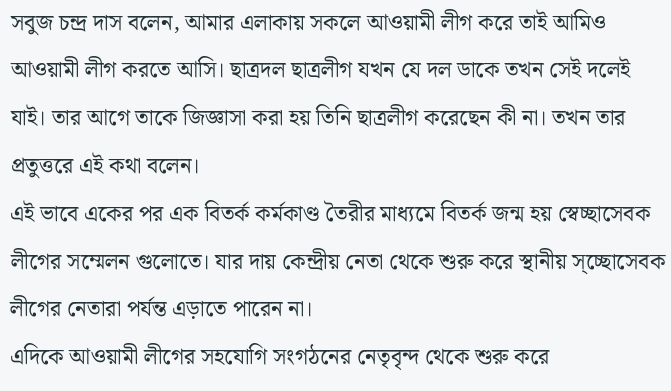সবুজ চন্দ্র দাস বলেন, আমার এলাকায় সকলে আওয়ামী লীগ করে তাই আমিও আওয়ামী লীগ করতে আসি। ছাত্রদল ছাত্রলীগ যখন যে দল ডাকে তখন সেই দলেই যাই। তার আগে তাকে জিজ্ঞাসা করা হয় তিনি ছাত্রলীগ করেছেন কী না। তখন তার প্রতুত্তরে এই কথা বলেন।
এই ভাবে একের পর এক বিতর্ক কর্মকাণ্ড তৈরীর মাধ্যমে বিতর্ক জন্ম হয় স্বেচ্ছাসেবক লীগের সম্মেলন গুলোতে। যার দায় কেন্দ্রীয় নেতা থেকে শুরু করে স্থানীয় স্চ্ছোসেবক লীগের নেতারা পর্যন্ত এড়াতে পারেন না।
এদিকে আওয়ামী লীগের সহযোগি সংগঠনের নেতৃবৃন্দ থেকে শুরু করে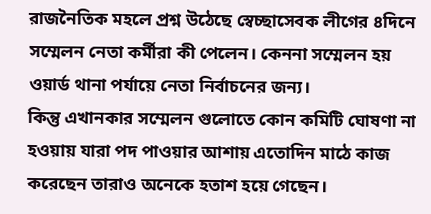রাজনৈতিক মহলে প্রশ্ন উঠেছে স্বেচ্ছাসেবক লীগের ৪দিনে সম্মেলন নেতা কর্মীরা কী পেলেন। কেননা সম্মেলন হয় ওয়ার্ড থানা পর্যায়ে নেতা নির্বাচনের জন্য।
কিন্তু এখানকার সম্মেলন গুলোতে কোন কমিটি ঘোষণা না হওয়ায় যারা পদ পাওয়ার আশায় এতোদিন মাঠে কাজ করেছেন তারাও অনেকে হতাশ হয়ে গেছেন।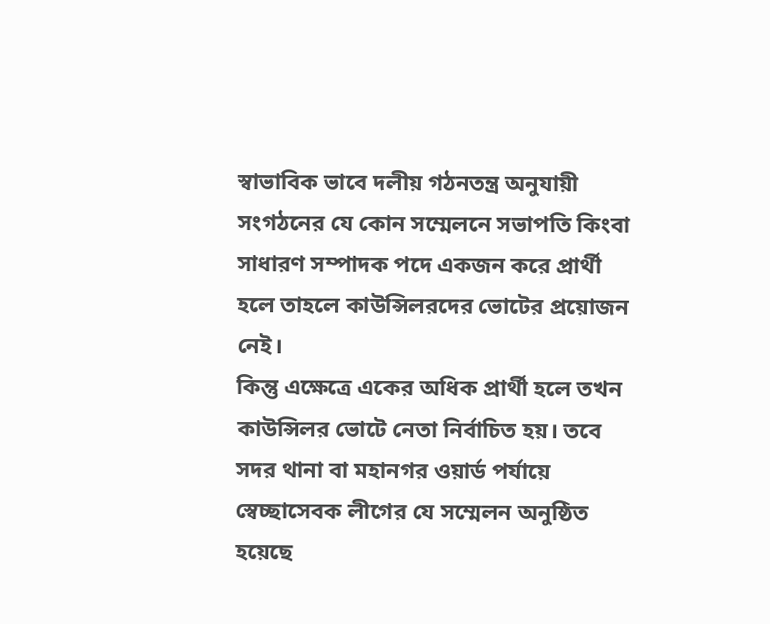স্বাভাবিক ভাবে দলীয় গঠনতন্ত্র অনুযায়ী সংগঠনের যে কোন সম্মেলনে সভাপতি কিংবা সাধারণ সম্পাদক পদে একজন করে প্রার্থী হলে তাহলে কাউন্সিলরদের ভোটের প্রয়োজন নেই।
কিন্তু এক্ষেত্রে একের অধিক প্রার্থী হলে তখন কাউন্সিলর ভোটে নেতা নির্বাচিত হয়। তবে সদর থানা বা মহানগর ওয়ার্ড পর্যায়ে স্বেচ্ছাসেবক লীগের যে সম্মেলন অনুষ্ঠিত হয়েছে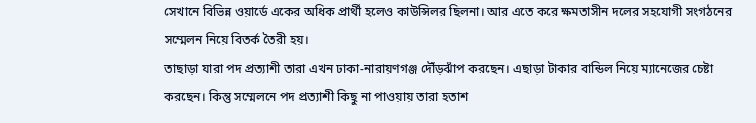সেখানে বিভিন্ন ওয়ার্ডে একের অধিক প্রার্থী হলেও কাউন্সিলর ছিলনা। আর এতে করে ক্ষমতাসীন দলের সহযোগী সংগঠনের সম্মেলন নিয়ে বিতর্ক তৈরী হয়।
তাছাড়া যারা পদ প্রত্যাশী তারা এখন ঢাকা-নারায়ণগঞ্জ দৌঁড়ঝাঁপ করছেন। এছাড়া টাকার বান্ডিল নিয়ে ম্যানেজের চেষ্টা করছেন। কিন্তু সম্মেলনে পদ প্রত্যাশী কিছু না পাওয়ায় তারা হতাশ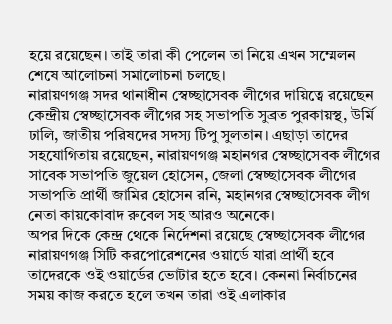হয়ে রয়েছেন। তাই তারা কী পেলেন তা নিয়ে এখন সম্মেলন শেষে আলোচনা সমালোচনা চলছে।
নারায়ণগঞ্জ সদর থানাধীন স্বেচ্ছাসেবক লীগের দায়িত্বে রয়েছেন কেন্দ্রীয় স্বেচ্ছাসেবক লীগের সহ সভাপতি সুব্রত পুরকায়স্থ, উর্মি ঢালি, জাতীয় পরিষদের সদস্য টিপু সুলতান। এছাড়া তাদের সহযোগিতায় রয়েছেন, নারায়ণগঞ্জ মহানগর স্বেচ্ছাসেবক লীগের সাবেক সভাপতি জুয়েল হোসেন, জেলা স্বেচ্ছাসেবক লীগের সভাপতি প্রার্থী জামির হোসেন রনি, মহানগর স্বেচ্ছাসেবক লীগ নেতা কায়কোবাদ রুবেল সহ আরও অনেকে।
অপর দিকে কেন্দ্র থেকে নির্দেশনা রয়েছে স্বেচ্ছাসেবক লীগের নারায়ণগঞ্জ সিটি করপোরেশনের ওয়ার্ডে যারা প্রার্থী হবে তাদেরকে ওই ওয়ার্ডের ভোটার হতে হবে। কেননা নির্বাচনের সময় কাজ করতে হলে তখন তারা ওই এলাকার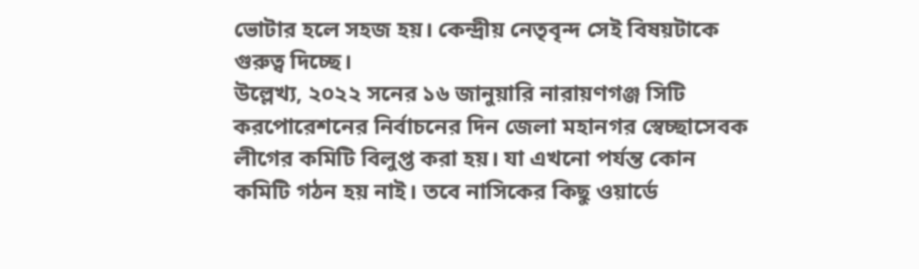ভোটার হলে সহজ হয়। কেন্দ্রীয় নেতৃবৃন্দ সেই বিষয়টাকে গুরুত্ব দিচ্ছে।
উল্লেখ্য, ২০২২ সনের ১৬ জানুয়ারি নারায়ণগঞ্জ সিটি করপোরেশনের নির্বাচনের দিন জেলা মহানগর স্বেচ্ছাসেবক লীগের কমিটি বিলুপ্ত করা হয়। যা এখনো পর্যন্ত কোন কমিটি গঠন হয় নাই। তবে নাসিকের কিছু ওয়ার্ডে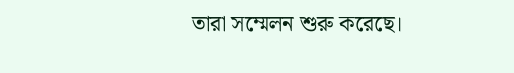তারা সম্মেলন শুরু করেছে।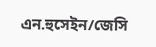এন.হুসেইন/জেসি